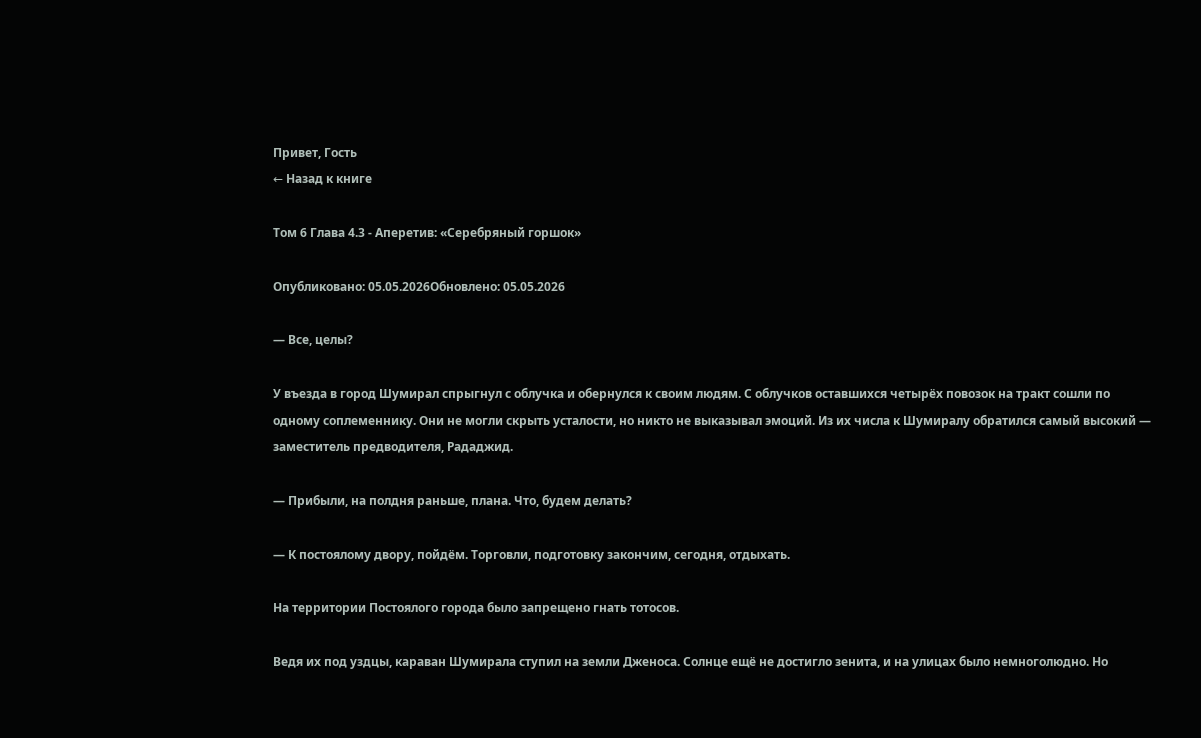Привет, Гость
← Назад к книге

Том 6 Глава 4.3 - Аперетив: «Серебряный горшок»

Опубликовано: 05.05.2026Обновлено: 05.05.2026

— Все, целы?

У въезда в город Шумирал спрыгнул с облучка и обернулся к своим людям. С облучков оставшихся четырёх повозок на тракт сошли по одному соплеменнику. Они не могли скрыть усталости, но никто не выказывал эмоций. Из их числа к Шумиралу обратился самый высокий — заместитель предводителя, Рададжид.

— Прибыли, на полдня раньше, плана. Что, будем делать?

— К постоялому двору, пойдём. Торговли, подготовку закончим, сегодня, отдыхать.

На территории Постоялого города было запрещено гнать тотосов.

Ведя их под уздцы, караван Шумирала ступил на земли Дженоса. Солнце ещё не достигло зенита, и на улицах было немноголюдно. Но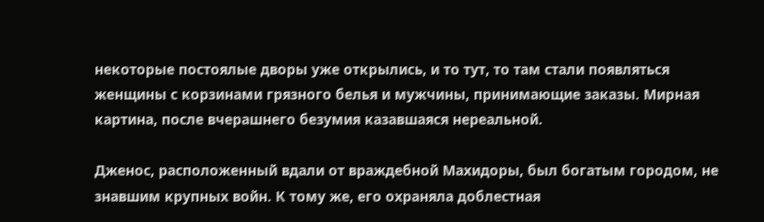некоторые постоялые дворы уже открылись, и то тут, то там стали появляться женщины с корзинами грязного белья и мужчины, принимающие заказы. Мирная картина, после вчерашнего безумия казавшаяся нереальной.

Дженос, расположенный вдали от враждебной Махидоры, был богатым городом, не знавшим крупных войн. К тому же, его охраняла доблестная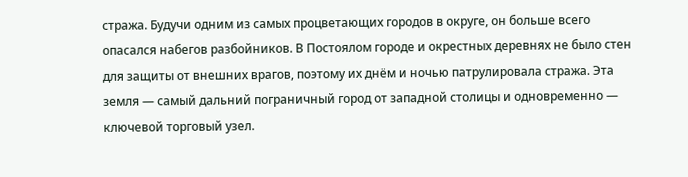стража. Будучи одним из самых процветающих городов в округе, он больше всего опасался набегов разбойников. В Постоялом городе и окрестных деревнях не было стен для защиты от внешних врагов, поэтому их днём и ночью патрулировала стража. Эта земля — самый дальний пограничный город от западной столицы и одновременно — ключевой торговый узел.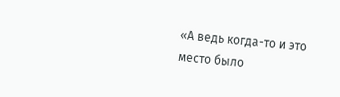«А ведь когда-то и это место было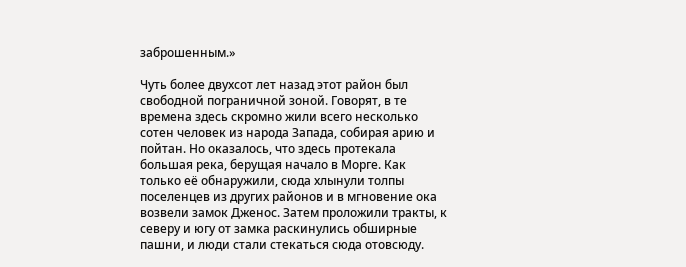заброшенным.»

Чуть более двухсот лет назад этот район был свободной пограничной зоной. Говорят, в те времена здесь скромно жили всего несколько сотен человек из народа Запада, собирая арию и пойтан. Но оказалось, что здесь протекала большая река, берущая начало в Морге. Как только её обнаружили, сюда хлынули толпы поселенцев из других районов и в мгновение ока возвели замок Дженос. Затем проложили тракты, к северу и югу от замка раскинулись обширные пашни, и люди стали стекаться сюда отовсюду.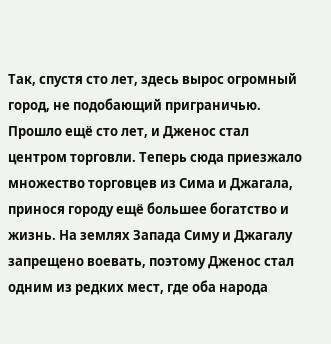Так, спустя сто лет, здесь вырос огромный город, не подобающий приграничью. Прошло ещё сто лет, и Дженос стал центром торговли. Теперь сюда приезжало множество торговцев из Сима и Джагала, принося городу ещё большее богатство и жизнь. На землях Запада Симу и Джагалу запрещено воевать, поэтому Дженос стал одним из редких мест, где оба народа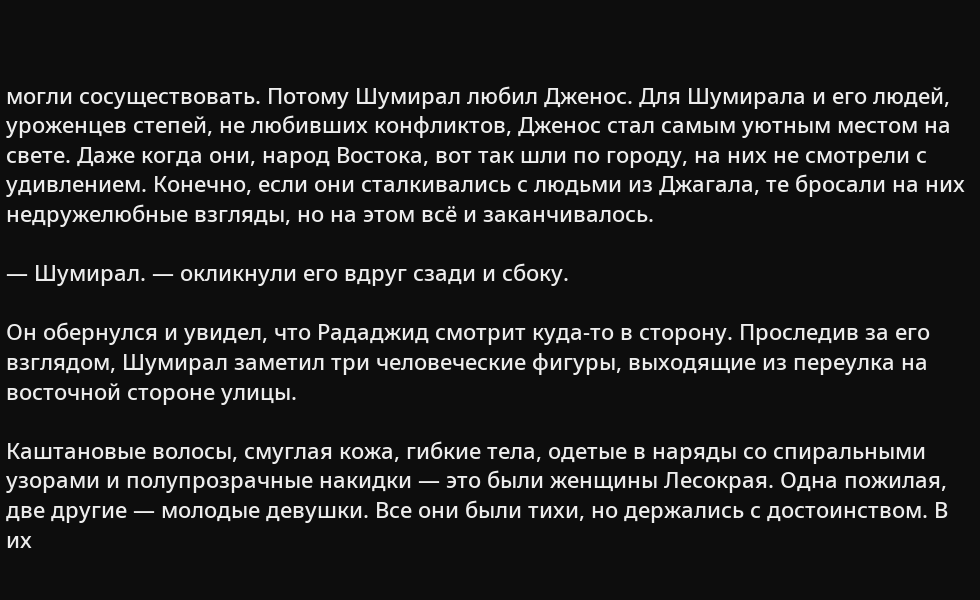могли сосуществовать. Потому Шумирал любил Дженос. Для Шумирала и его людей, уроженцев степей, не любивших конфликтов, Дженос стал самым уютным местом на свете. Даже когда они, народ Востока, вот так шли по городу, на них не смотрели с удивлением. Конечно, если они сталкивались с людьми из Джагала, те бросали на них недружелюбные взгляды, но на этом всё и заканчивалось.

— Шумирал. — окликнули его вдруг сзади и сбоку.

Он обернулся и увидел, что Рададжид смотрит куда-то в сторону. Проследив за его взглядом, Шумирал заметил три человеческие фигуры, выходящие из переулка на восточной стороне улицы.

Каштановые волосы, смуглая кожа, гибкие тела, одетые в наряды со спиральными узорами и полупрозрачные накидки — это были женщины Лесокрая. Одна пожилая, две другие — молодые девушки. Все они были тихи, но держались с достоинством. В их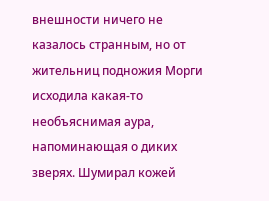внешности ничего не казалось странным, но от жительниц подножия Морги исходила какая-то необъяснимая аура, напоминающая о диких зверях. Шумирал кожей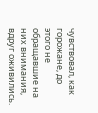чувствовал, как горожане, до этого не обращавшие на них внимания, вдруг оживились.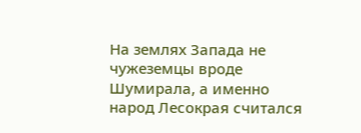На землях Запада не чужеземцы вроде Шумирала, а именно народ Лесокрая считался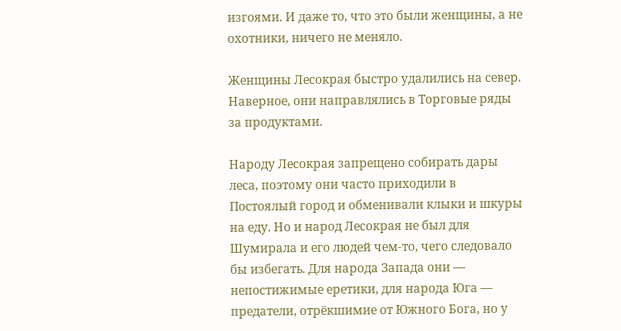изгоями. И даже то, что это были женщины, а не охотники, ничего не меняло.

Женщины Лесокрая быстро удалились на север. Наверное, они направлялись в Торговые ряды за продуктами.

Народу Лесокрая запрещено собирать дары леса, поэтому они часто приходили в Постоялый город и обменивали клыки и шкуры на еду. Но и народ Лесокрая не был для Шумирала и его людей чем-то, чего следовало бы избегать. Для народа Запада они — непостижимые еретики, для народа Юга — предатели, отрёкшимие от Южного Бога, но у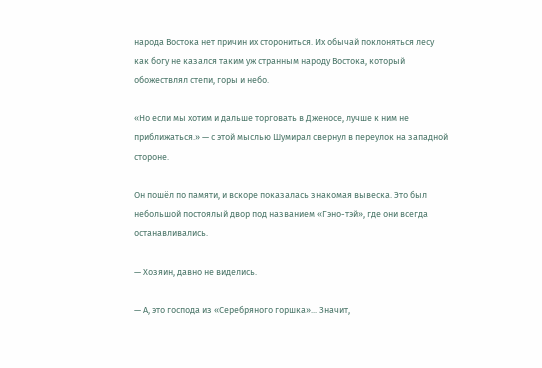народа Востока нет причин их сторониться. Их обычай поклоняться лесу как богу не казался таким уж странным народу Востока, который обожествлял степи, горы и небо.

«Но если мы хотим и дальше торговать в Дженосе, лучше к ним не приближаться.» — с этой мыслью Шумирал свернул в переулок на западной стороне.

Он пошёл по памяти, и вскоре показалась знакомая вывеска. Это был небольшой постоялый двор под названием «Гэно-тэй», где они всегда останавливались.

— Хозяин, давно не виделись.

— А, это господа из «Серебряного горшка»... Значит,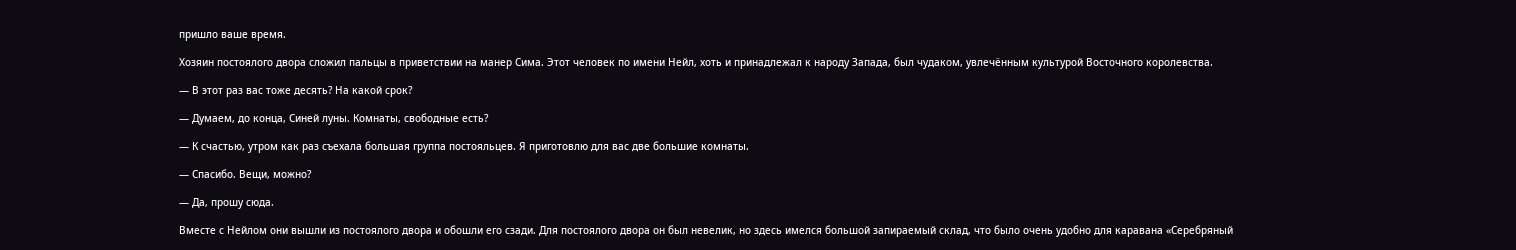пришло ваше время.

Хозяин постоялого двора сложил пальцы в приветствии на манер Сима. Этот человек по имени Нейл, хоть и принадлежал к народу Запада, был чудаком, увлечённым культурой Восточного королевства.

— В этот раз вас тоже десять? На какой срок?

— Думаем, до конца, Синей луны. Комнаты, свободные есть?

— К счастью, утром как раз съехала большая группа постояльцев. Я приготовлю для вас две большие комнаты.

— Спасибо. Вещи, можно?

— Да, прошу сюда.

Вместе с Нейлом они вышли из постоялого двора и обошли его сзади. Для постоялого двора он был невелик, но здесь имелся большой запираемый склад, что было очень удобно для каравана «Серебряный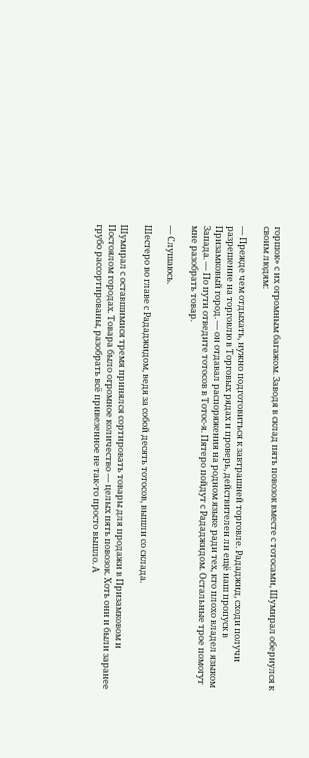горшок» с их огромным багажом. Заводя в склад пять повозок вместе с тотосами, Шумирал обернулся к своим людям:

— Прежде чем отдыхать, нужно подготовиться к завтрашней торговле. Рададжид, сходи получи разрешение на торговлю в Торговых рядах и проверь, действителен ли ещё наш пропуск в Призамковый город. — он отдавал распоряжения на родном языке ради тех, кто плохо владел языком Запада. — По пути отведите тотосов в Тотос-я. Пятеро пойдут с Рададжидом. Остальные трое помогут мне разобрать товар.

— Слушаюсь.

Шестеро во главе с Рададжидом, ведя за собой десять тотосов, вышли со склада.

Шумирал с оставшимися тремя принялся сортировать товары для продажи в Призамковом и Постоялом городах. Товара было огромное количество — целых пять повозок. Хоть они и были заранее грубо рассортированы, разобрать всё привезенное не так-то просто вышло. А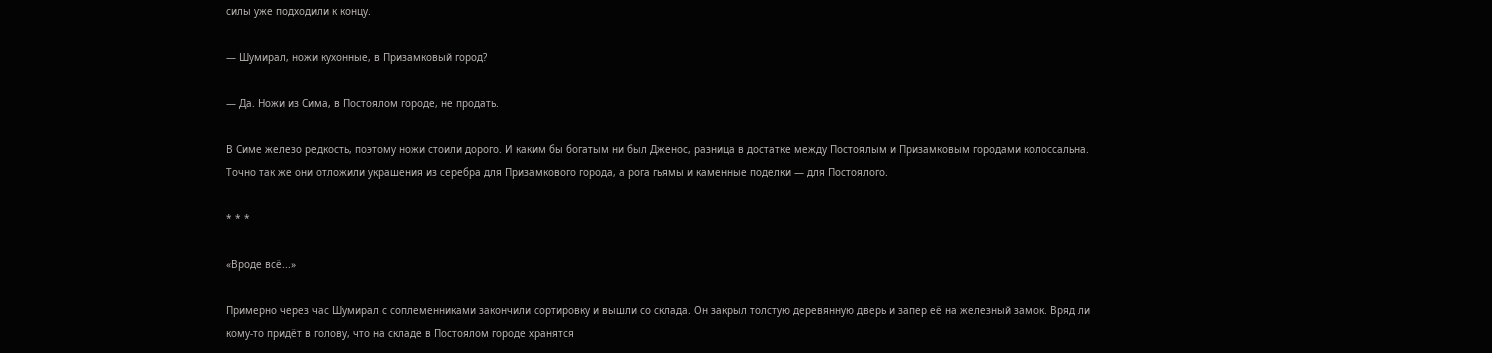силы уже подходили к концу.

— Шумирал, ножи кухонные, в Призамковый город?

— Да. Ножи из Сима, в Постоялом городе, не продать.

В Симе железо редкость, поэтому ножи стоили дорого. И каким бы богатым ни был Дженос, разница в достатке между Постоялым и Призамковым городами колоссальна. Точно так же они отложили украшения из серебра для Призамкового города, а рога гьямы и каменные поделки — для Постоялого.

* * *

«Вроде всё...»

Примерно через час Шумирал с соплеменниками закончили сортировку и вышли со склада. Он закрыл толстую деревянную дверь и запер её на железный замок. Вряд ли кому-то придёт в голову, что на складе в Постоялом городе хранятся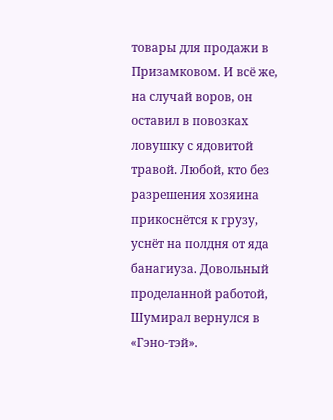товары для продажи в Призамковом. И всё же, на случай воров, он оставил в повозках ловушку с ядовитой травой. Любой, кто без разрешения хозяина прикоснётся к грузу, уснёт на полдня от яда банагиуза. Довольный проделанной работой, Шумирал вернулся в «Гэно-тэй».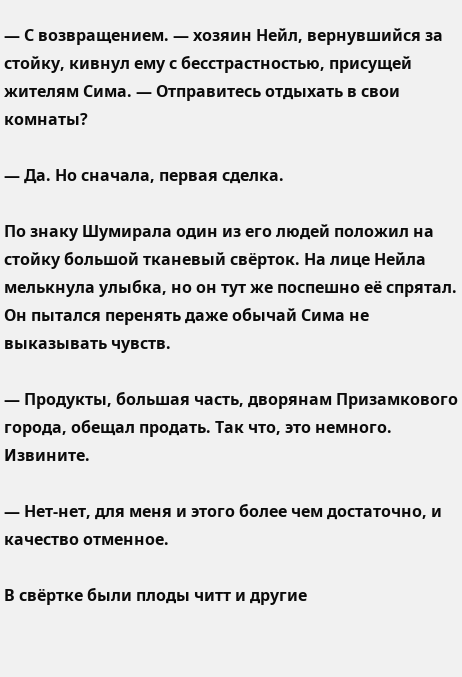— С возвращением. — хозяин Нейл, вернувшийся за стойку, кивнул ему с бесстрастностью, присущей жителям Сима. — Отправитесь отдыхать в свои комнаты?

— Да. Но сначала, первая сделка.

По знаку Шумирала один из его людей положил на стойку большой тканевый свёрток. На лице Нейла мелькнула улыбка, но он тут же поспешно её спрятал. Он пытался перенять даже обычай Сима не выказывать чувств.

— Продукты, большая часть, дворянам Призамкового города, обещал продать. Так что, это немного. Извините.

— Нет-нет, для меня и этого более чем достаточно, и качество отменное.

В свёртке были плоды читт и другие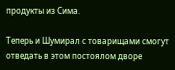продукты из Сима.

Теперь и Шумирал с товарищами смогут отведать в этом постоялом дворе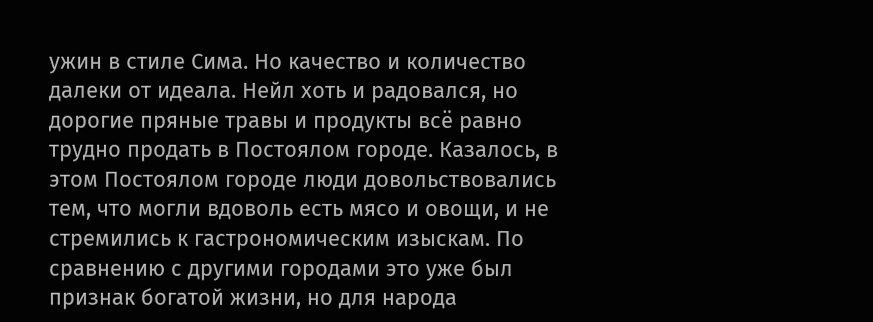ужин в стиле Сима. Но качество и количество далеки от идеала. Нейл хоть и радовался, но дорогие пряные травы и продукты всё равно трудно продать в Постоялом городе. Казалось, в этом Постоялом городе люди довольствовались тем, что могли вдоволь есть мясо и овощи, и не стремились к гастрономическим изыскам. По сравнению с другими городами это уже был признак богатой жизни, но для народа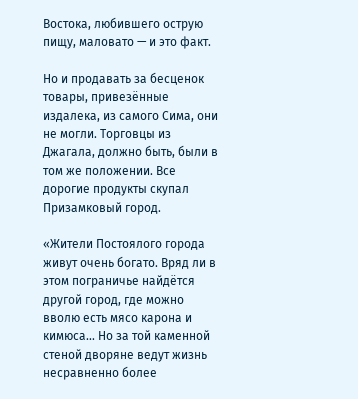Востока, любившего острую пищу, маловато — и это факт.

Но и продавать за бесценок товары, привезённые издалека, из самого Сима, они не могли. Торговцы из Джагала, должно быть, были в том же положении. Все дорогие продукты скупал Призамковый город.

«Жители Постоялого города живут очень богато. Вряд ли в этом пограничье найдётся другой город, где можно вволю есть мясо карона и кимюса... Но за той каменной стеной дворяне ведут жизнь несравненно более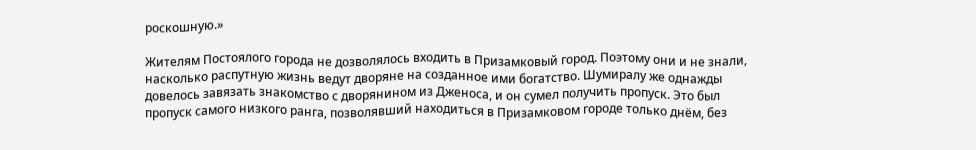роскошную.»

Жителям Постоялого города не дозволялось входить в Призамковый город. Поэтому они и не знали, насколько распутную жизнь ведут дворяне на созданное ими богатство. Шумиралу же однажды довелось завязать знакомство с дворянином из Дженоса, и он сумел получить пропуск. Это был пропуск самого низкого ранга, позволявший находиться в Призамковом городе только днём, без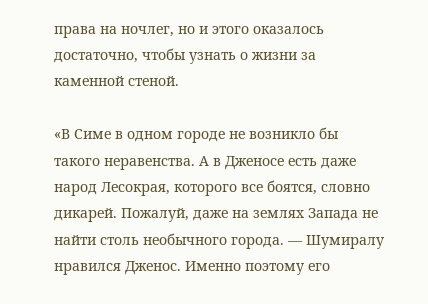права на ночлег, но и этого оказалось достаточно, чтобы узнать о жизни за каменной стеной.

«В Симе в одном городе не возникло бы такого неравенства. А в Дженосе есть даже народ Лесокрая, которого все боятся, словно дикарей. Пожалуй, даже на землях Запада не найти столь необычного города. — Шумиралу нравился Дженос. Именно поэтому его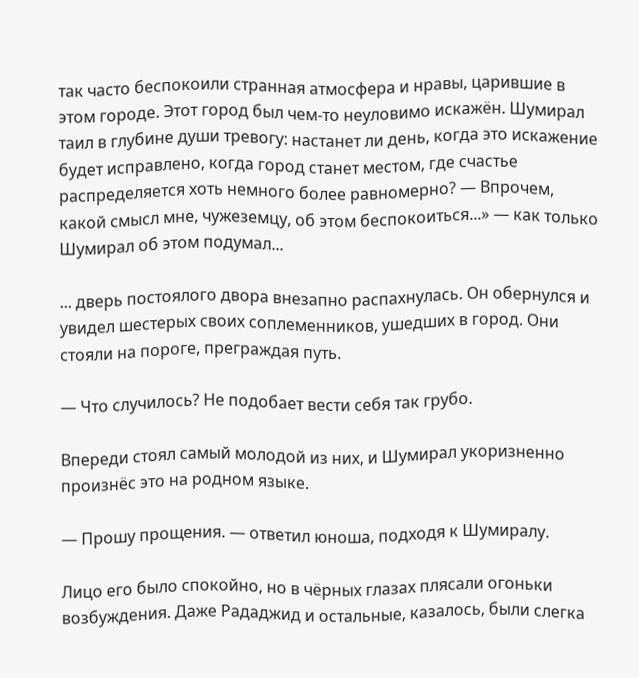так часто беспокоили странная атмосфера и нравы, царившие в этом городе. Этот город был чем-то неуловимо искажён. Шумирал таил в глубине души тревогу: настанет ли день, когда это искажение будет исправлено, когда город станет местом, где счастье распределяется хоть немного более равномерно? — Впрочем, какой смысл мне, чужеземцу, об этом беспокоиться...» — как только Шумирал об этом подумал...

... дверь постоялого двора внезапно распахнулась. Он обернулся и увидел шестерых своих соплеменников, ушедших в город. Они стояли на пороге, преграждая путь.

— Что случилось? Не подобает вести себя так грубо.

Впереди стоял самый молодой из них, и Шумирал укоризненно произнёс это на родном языке.

— Прошу прощения. — ответил юноша, подходя к Шумиралу.

Лицо его было спокойно, но в чёрных глазах плясали огоньки возбуждения. Даже Рададжид и остальные, казалось, были слегка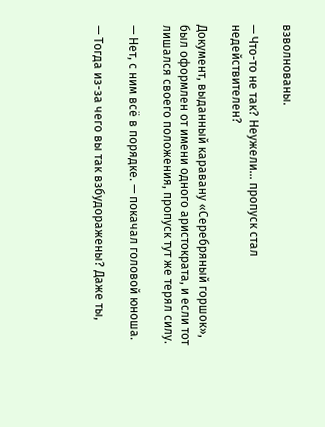взволнованы.

— Что-то не так? Неужели... пропуск стал недействителен?

Документ, выданный каравану «Серебряный горшок», был оформлен от имени одного аристократа, и если тот лишался своего положения, пропуск тут же терял силу.

— Нет, с ним всё в порядке. — покачал головой юноша.

— Тогда из-за чего вы так взбудоражены? Даже ты,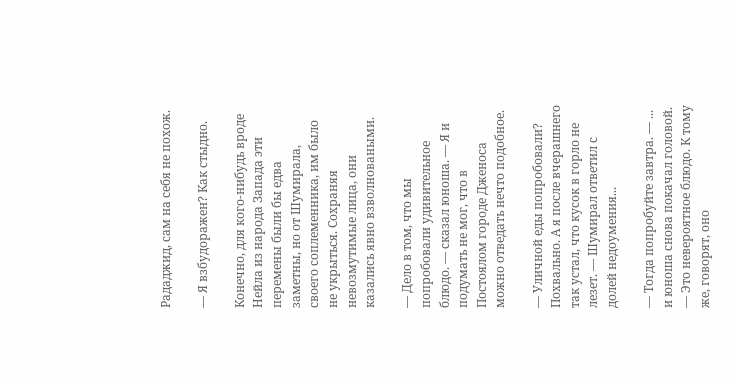Рададжид, сам на себя не похож.

— Я взбудоражен? Как стыдно.

Конечно, для кого-нибудь вроде Нейла из народа Запада эти перемены были бы едва заметны, но от Шумирала, своего соплеменника, им было не укрыться. Сохраняя невозмутимые лица, они казались явно взволноваными.

— Дело в том, что мы попробовали удивительное блюдо. — сказал юноша. — Я и подумать не мог, что в Постоялом городе Дженоса можно отведать нечто подобное.

— Уличной еды попробовали? Похвально. А я после вчерашнего так устал, что кусок в горло не лезет. — Шумирал ответил с долей недоумения...

— Тогда попробуйте завтра. — ... и юноша снова покачал головой. — Это невероятное блюдо. К тому же, говорят, оно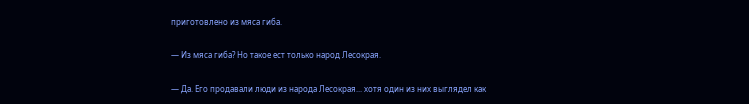приготовлено из мяса гиба.

— Из мяса гиба? Но такое ест только народ Лесокрая.

— Да. Его продавали люди из народа Лесокрая... хотя один из них выглядел как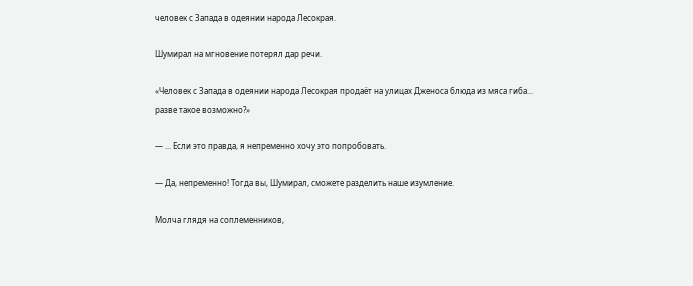человек с Запада в одеянии народа Лесокрая.

Шумирал на мгновение потерял дар речи.

«Человек с Запада в одеянии народа Лесокрая продаёт на улицах Дженоса блюда из мяса гиба... разве такое возможно?»

— ... Если это правда, я непременно хочу это попробовать.

— Да, непременно! Тогда вы, Шумирал, сможете разделить наше изумление.

Молча глядя на соплеменников,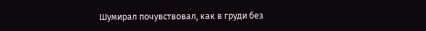Шумирал почувствовал, как в груди без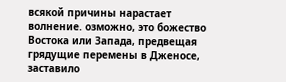всякой причины нарастает волнение. озможно, это божество Востока или Запада, предвещая грядущие перемены в Дженосе, заставило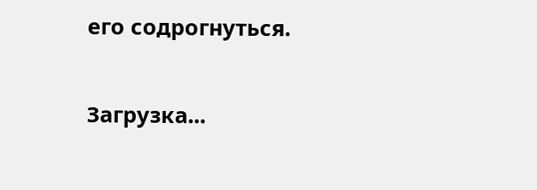его содрогнуться.

Загрузка...